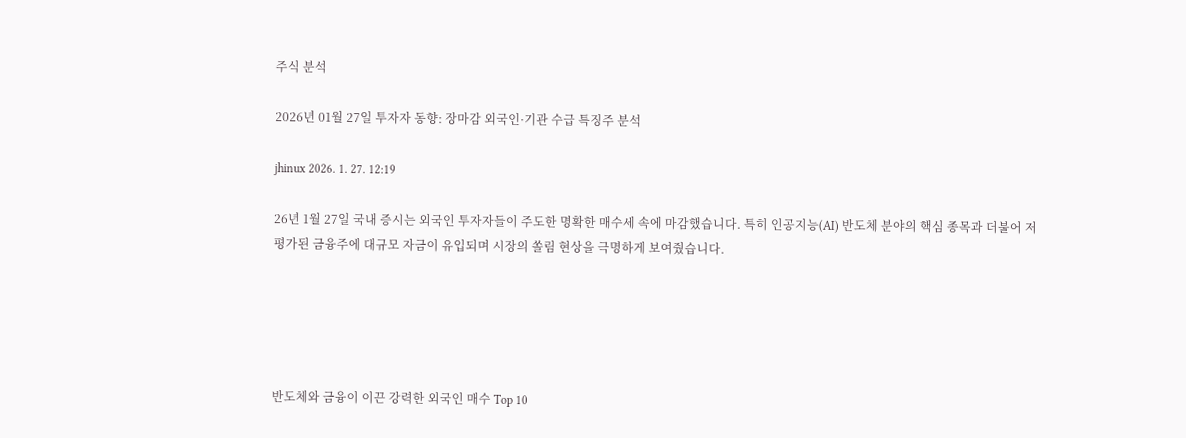주식 분석

2026년 01월 27일 투자자 동향: 장마감 외국인·기관 수급 특징주 분석

jhinux 2026. 1. 27. 12:19

26년 1월 27일 국내 증시는 외국인 투자자들이 주도한 명확한 매수세 속에 마감했습니다. 특히 인공지능(AI) 반도체 분야의 핵심 종목과 더불어 저평가된 금융주에 대규모 자금이 유입되며 시장의 쏠림 현상을 극명하게 보여줬습니다.





반도체와 금융이 이끈 강력한 외국인 매수 Top 10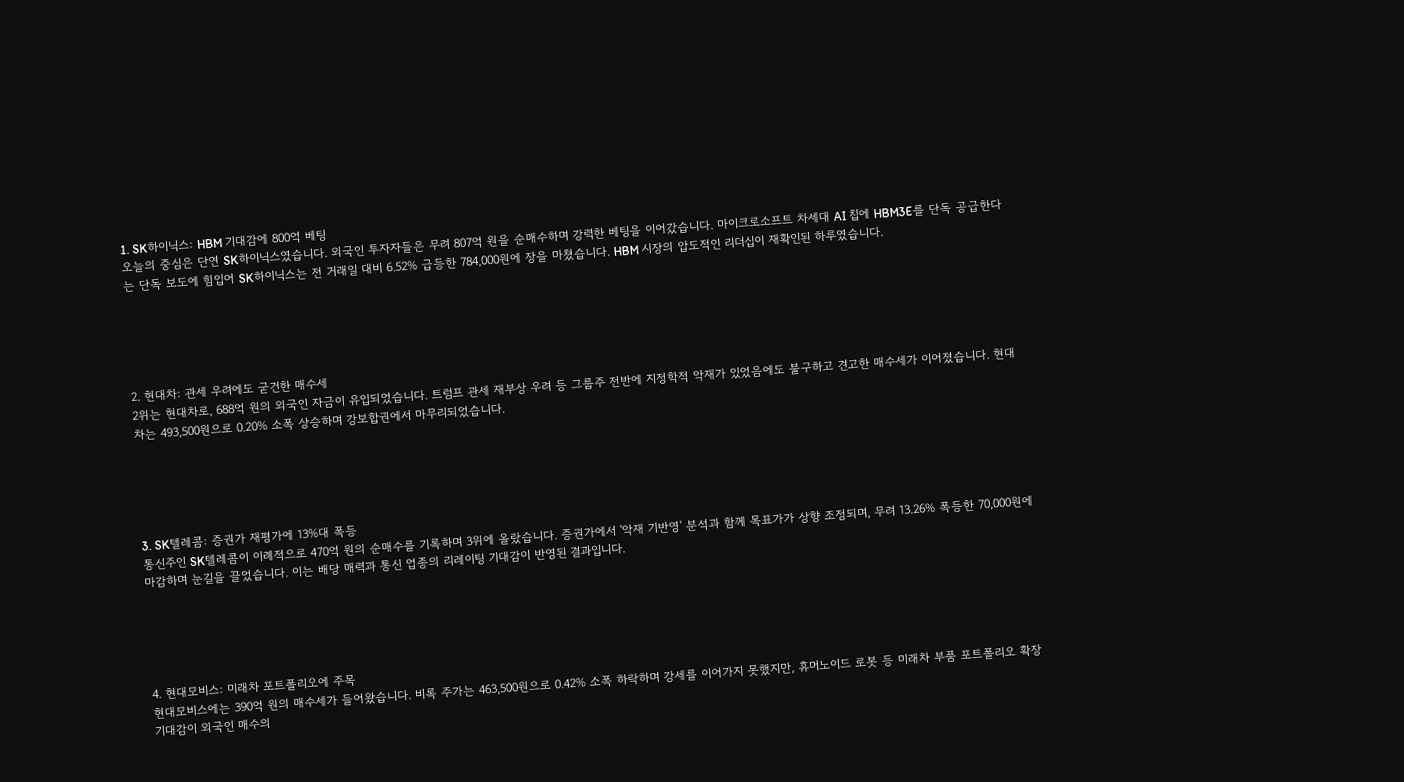1. SK하이닉스: HBM 기대감에 800억 베팅
오늘의 중심은 단연 SK하이닉스였습니다. 외국인 투자자들은 무려 807억 원을 순매수하며 강력한 베팅을 이어갔습니다. 마이크로소프트 차세대 AI 칩에 HBM3E를 단독 공급한다는 단독 보도에 힘입어 SK하이닉스는 전 거래일 대비 6.52% 급등한 784,000원에 장을 마쳤습니다. HBM 시장의 압도적인 리더십이 재확인된 하루였습니다.





2. 현대차: 관세 우려에도 굳건한 매수세
2위는 현대차로, 688억 원의 외국인 자금이 유입되었습니다. 트럼프 관세 재부상 우려 등 그룹주 전반에 지정학적 악재가 있었음에도 불구하고 견고한 매수세가 이어졌습니다. 현대차는 493,500원으로 0.20% 소폭 상승하며 강보합권에서 마무리되었습니다.





3. SK텔레콤: 증권가 재평가에 13%대 폭등
통신주인 SK텔레콤이 이례적으로 470억 원의 순매수를 기록하며 3위에 올랐습니다. 증권가에서 '악재 기반영' 분석과 함께 목표가가 상향 조정되며, 무려 13.26% 폭등한 70,000원에 마감하며 눈길을 끌었습니다. 이는 배당 매력과 통신 업종의 리레이팅 기대감이 반영된 결과입니다.





4. 현대모비스: 미래차 포트폴리오에 주목
현대모비스에는 390억 원의 매수세가 들어왔습니다. 비록 주가는 463,500원으로 0.42% 소폭 하락하며 강세를 이어가지 못했지만, 휴머노이드 로봇 등 미래차 부품 포트폴리오 확장 기대감이 외국인 매수의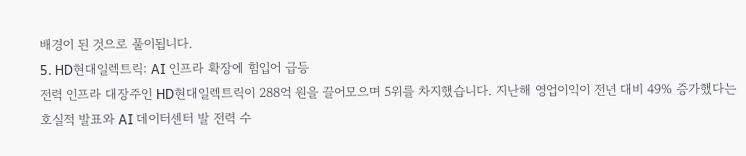배경이 된 것으로 풀이됩니다.
5. HD현대일렉트릭: AI 인프라 확장에 힘입어 급등
전력 인프라 대장주인 HD현대일렉트릭이 288억 원을 끌어모으며 5위를 차지했습니다. 지난해 영업이익이 전년 대비 49% 증가했다는 호실적 발표와 AI 데이터센터 발 전력 수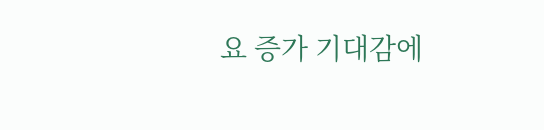요 증가 기대감에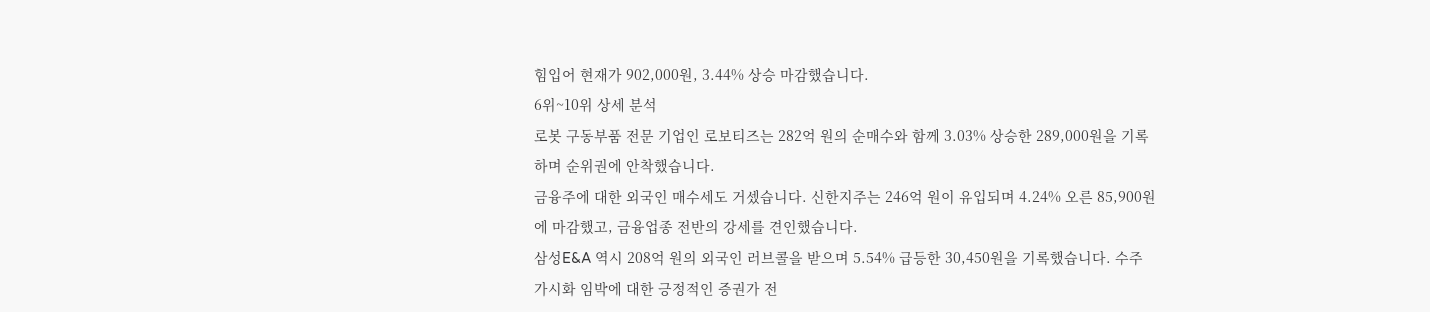힘입어 현재가 902,000원, 3.44% 상승 마감했습니다.
6위~10위 상세 분석
로봇 구동부품 전문 기업인 로보티즈는 282억 원의 순매수와 함께 3.03% 상승한 289,000원을 기록하며 순위권에 안착했습니다.
금융주에 대한 외국인 매수세도 거셌습니다. 신한지주는 246억 원이 유입되며 4.24% 오른 85,900원에 마감했고, 금융업종 전반의 강세를 견인했습니다.
삼성E&A 역시 208억 원의 외국인 러브콜을 받으며 5.54% 급등한 30,450원을 기록했습니다. 수주 가시화 임박에 대한 긍정적인 증권가 전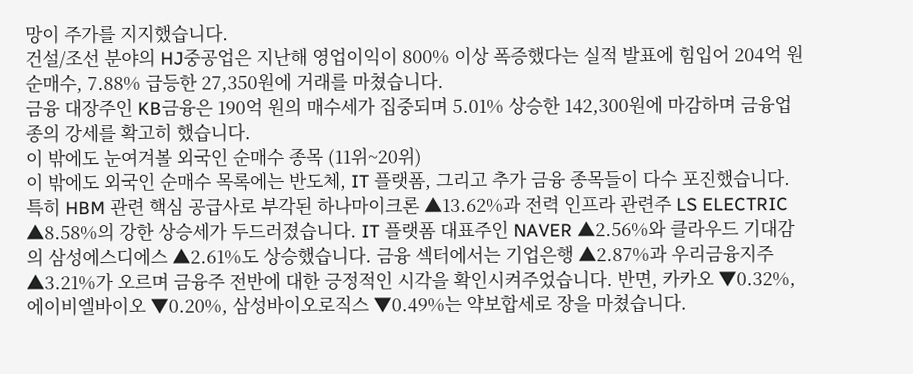망이 주가를 지지했습니다.
건설/조선 분야의 HJ중공업은 지난해 영업이익이 800% 이상 폭증했다는 실적 발표에 힘입어 204억 원 순매수, 7.88% 급등한 27,350원에 거래를 마쳤습니다.
금융 대장주인 KB금융은 190억 원의 매수세가 집중되며 5.01% 상승한 142,300원에 마감하며 금융업종의 강세를 확고히 했습니다.
이 밖에도 눈여겨볼 외국인 순매수 종목 (11위~20위)
이 밖에도 외국인 순매수 목록에는 반도체, IT 플랫폼, 그리고 추가 금융 종목들이 다수 포진했습니다. 특히 HBM 관련 핵심 공급사로 부각된 하나마이크론 ▲13.62%과 전력 인프라 관련주 LS ELECTRIC ▲8.58%의 강한 상승세가 두드러졌습니다. IT 플랫폼 대표주인 NAVER ▲2.56%와 클라우드 기대감의 삼성에스디에스 ▲2.61%도 상승했습니다. 금융 섹터에서는 기업은행 ▲2.87%과 우리금융지주 ▲3.21%가 오르며 금융주 전반에 대한 긍정적인 시각을 확인시켜주었습니다. 반면, 카카오 ▼0.32%, 에이비엘바이오 ▼0.20%, 삼성바이오로직스 ▼0.49%는 약보합세로 장을 마쳤습니다.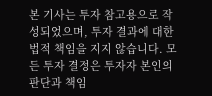본 기사는 투자 참고용으로 작성되었으며, 투자 결과에 대한 법적 책임을 지지 않습니다. 모든 투자 결정은 투자자 본인의 판단과 책임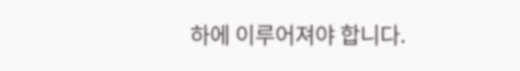하에 이루어져야 합니다.